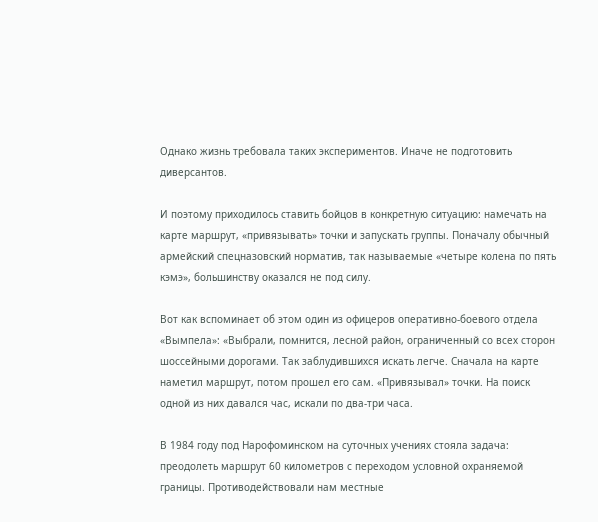Однако жизнь требовала таких экспериментов. Иначе не подготовить диверсантов.

И поэтому приходилось ставить бойцов в конкретную ситуацию: намечать на карте маршрут, «привязывать» точки и запускать группы. Поначалу обычный армейский спецназовский норматив, так называемые «четыре колена по пять кэмэ», большинству оказался не под силу.

Вот как вспоминает об этом один из офицеров оперативно-боевого отдела «Вымпела»: «Выбрали, помнится, лесной район, ограниченный со всех сторон шоссейными дорогами. Так заблудившихся искать легче. Сначала на карте наметил маршрут, потом прошел его сам. «Привязывал» точки. На поиск одной из них давался час, искали по два-три часа.

В 1984 году под Нарофоминском на суточных учениях стояла задача: преодолеть маршрут 60 километров с переходом условной охраняемой границы. Противодействовали нам местные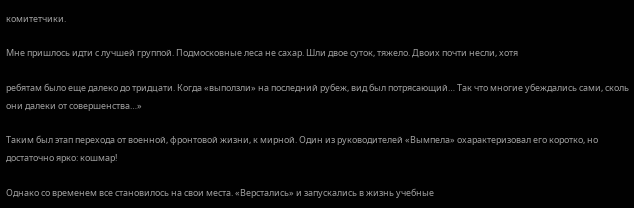комитетчики.

Мне пришлось идти с лучшей группой. Подмосковные леса не сахар. Шли двое суток, тяжело. Двоих почти несли, хотя

ребятам было еще далеко до тридцати. Когда «выползли» на последний рубеж, вид был потрясающий… Так что многие убеждались сами, сколь они далеки от совершенства…»

Таким был этап перехода от военной, фронтовой жизни, к мирной. Один из руководителей «Вымпела» охарактеризовал его коротко, но достаточно ярко: кошмар!

Однако со временем все становилось на свои места. «Верстались» и запускались в жизнь учебные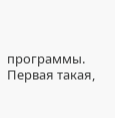программы. Первая такая,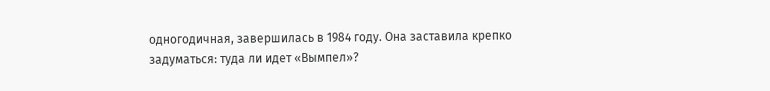одногодичная, завершилась в 1984 году. Она заставила крепко задуматься: туда ли идет «Вымпел»?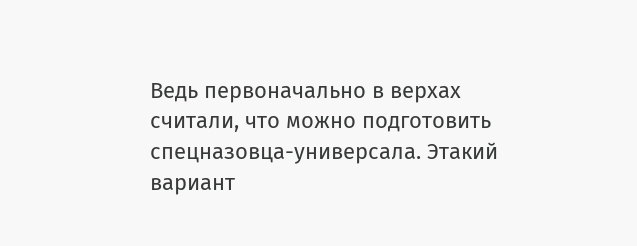Ведь первоначально в верхах считали, что можно подготовить спецназовца-универсала. Этакий вариант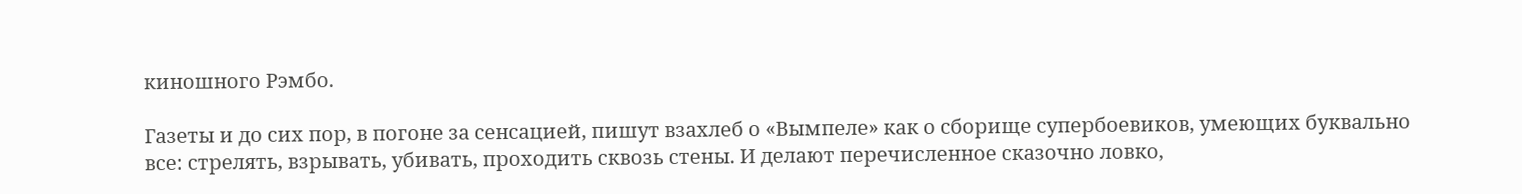киношного Рэмбо.

Газеты и до сих пор, в погоне за сенсацией, пишут взахлеб о «Вымпеле» как о сборище супербоевиков, умеющих буквально все: стрелять, взрывать, убивать, проходить сквозь стены. И делают перечисленное сказочно ловко,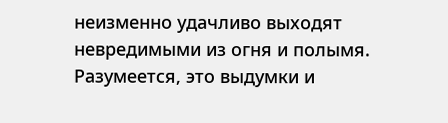неизменно удачливо выходят невредимыми из огня и полымя. Разумеется, это выдумки и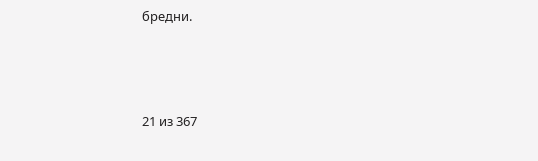бредни.



21 из 367